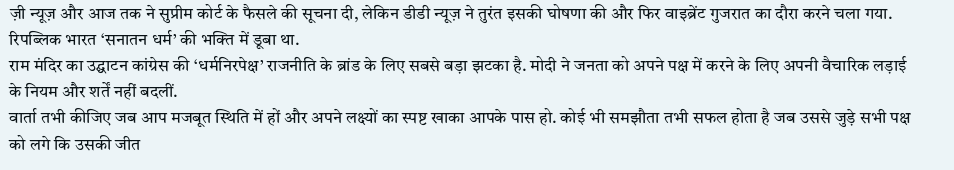ज़ी न्यूज़ और आज तक ने सुप्रीम कोर्ट के फैसले की सूचना दी, लेकिन डीडी न्यूज़ ने तुरंत इसकी घोषणा की और फिर वाइब्रेंट गुजरात का दौरा करने चला गया. रिपब्लिक भारत ‘सनातन धर्म’ की भक्ति में डूबा था.
राम मंदिर का उद्घाटन कांग्रेस की ‘धर्मनिरपेक्ष’ राजनीति के ब्रांड के लिए सबसे बड़ा झटका है. मोदी ने जनता को अपने पक्ष में करने के लिए अपनी वैचारिक लड़ाई के नियम और शर्तें नहीं बदलीं.
वार्ता तभी कीजिए जब आप मजबूत स्थिति में हों और अपने लक्ष्यों का स्पष्ट खाका आपके पास हो. कोई भी समझौता तभी सफल होता है जब उससे जुड़े सभी पक्ष को लगे कि उसकी जीत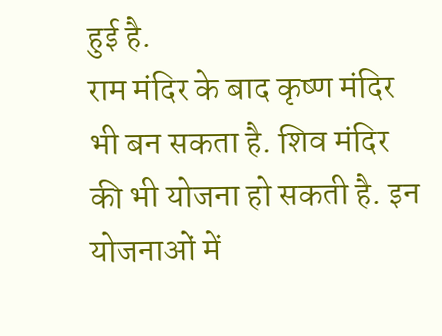हुई है.
राम मंदिर के बाद कृष्ण मंदिर भी बन सकता है. शिव मंदिर की भी योजना हो सकती है. इन योजनाओं में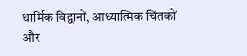धार्मिक विद्वानों, आध्यात्मिक चिंतकों और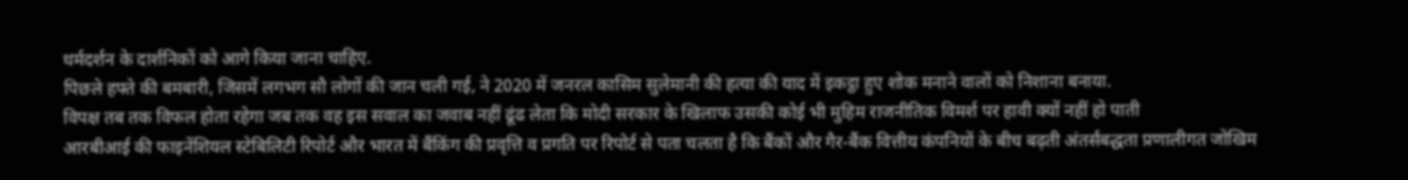धर्मदर्शन के दार्शनिकों को आगे किया जाना चाहिए.
पिछले हफ्ते की बमबारी, जिसमें लगभग सौ लोगों की जान चली गई, ने 2020 में जनरल कासिम सुलेमानी की हत्या की याद में इकट्ठा हुए शोक मनाने वालों को निशाना बनाया.
विपक्ष तब तक विफल होता रहेगा जब तक वह इस सवाल का जवाब नहीं ढूंढ लेता कि मोदी सरकार के खिलाफ उसकी कोई भी मुहिम राजनीतिक विमर्श पर हावी क्यों नहीं हो पाती
आरबीआई की फाइनेंशियल स्टेबिलिटी रिपोर्ट और भारत में बैंकिंग की प्रवृत्ति व प्रगति पर रिपोर्ट से पता चलता है कि बैंकों और गैर-बैंक वित्तीय कंपनियों के बीच बढ़ती अंतर्संबद्धता प्रणालीगत जोखिम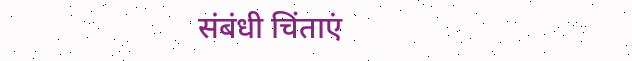संबंधी चिंताएं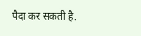पैदा कर सकती है.